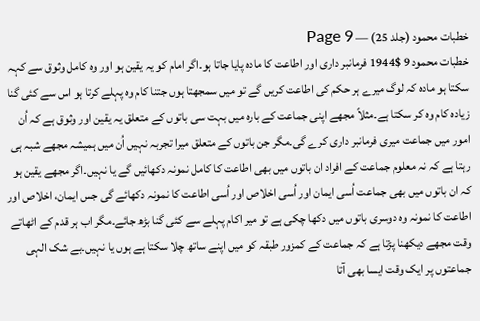خطبات محمود (جلد 25) — Page 9
خطبات محمود 9 $1944 فرمانبر داری اور اطاعت کا مادہ پایا جاتا ہو۔اگر امام کو یہ یقین ہو اور وہ کامل وثوق سے کہہ سکتا ہو مادہ کہ لوگ میرے ہر حکم کی اطاعت کریں گے تو میں سمجھتا ہوں جتنا کام وہ پہلے کرتا ہو اس سے کئی گنا زیادہ کام وہ کر سکتا ہے۔مثلاً مجھے اپنی جماعت کے بارہ میں بہت سی باتوں کے متعلق یہ یقین اور وثوق ہے کہ اُن امور میں جماعت میری فرمانبر داری کرے گی۔مگر جن باتوں کے متعلق میرا تجربہ نہیں اُن میں ہمیشہ مجھے شبہ ہی رہتا ہے کہ نہ معلوم جماعت کے افراد ان باتوں میں بھی اطاعت کا کامل نمونہ دکھائیں گے یا نہیں۔اگر مجھے یقین ہو کہ ان باتوں میں بھی جماعت اُسی ایمان اور اُسی اخلاص اور اُسی اطاعت کا نمونہ دکھائے گی جس ایمان، اخلاص اور اطاعت کا نمونہ وہ دوسری باتوں میں دکھا چکی ہے تو میر اکام پہلے سے کئی گنا بڑھ جائے۔مگر اب ہر قدم کے اٹھاتے وقت مجھے دیکھنا پڑتا ہے کہ جماعت کے کمزور طبقہ کو میں اپنے ساتھ چلا سکتا ہے ہوں یا نہیں۔بے شک الہی جماعتوں پر ایک وقت ایسا بھی آتا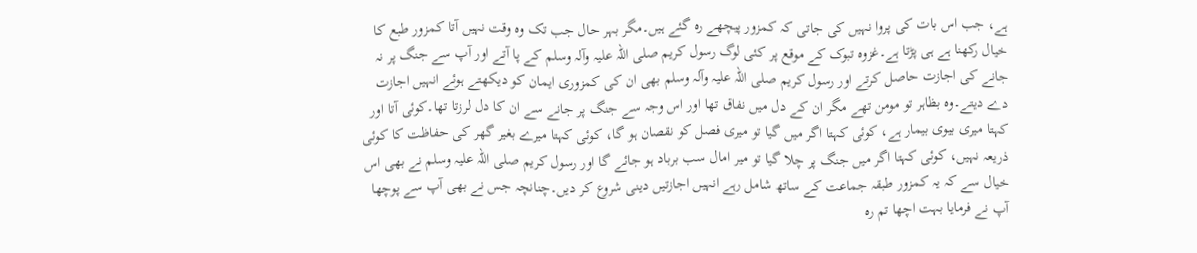ہے، جب اس بات کی پروا نہیں کی جاتی کہ کمزور پیچھے رہ گئے ہیں۔مگر بہر حال جب تک وہ وقت نہیں آتا کمزور طبع کا خیال رکھنا ہے ہی پڑتا ہے۔غزوہ تبوک کے موقع پر کئی لوگ رسول کریم صلی اللہ علیہ وآلہ وسلم کے پا آتے اور آپ سے جنگ پر نہ جانے کی اجازت حاصل کرتے اور رسول کریم صلی اللہ علیہ وآلہ وسلم بھی ان کی کمزوری ایمان کو دیکھتے ہوئے انہیں اجازت دے دیتے۔وہ بظاہر تو مومن تھے مگر ان کے دل میں نفاق تھا اور اس وجہ سے جنگ پر جانے سے ان کا دل لرزتا تھا۔کوئی آتا اور کہتا میری بیوی بیمار ہے، کوئی کہتا اگر میں گیا تو میری فصل کو نقصان ہو گا، کوئی کہتا میرے بغیر گھر کی حفاظت کا کوئی ذریعہ نہیں، کوئی کہتا اگر میں جنگ پر چلا گیا تو میر امال سب برباد ہو جائے گا اور رسول کریم صلی اللہ علیہ وسلم نے بھی اس خیال سے کہ یہ کمزور طبقہ جماعت کے ساتھ شامل رہے انہیں اجازتیں دینی شروع کر دیں۔چنانچہ جس نے بھی آپ سے پوچھا آپ نے فرمایا بہت اچھا تم رہ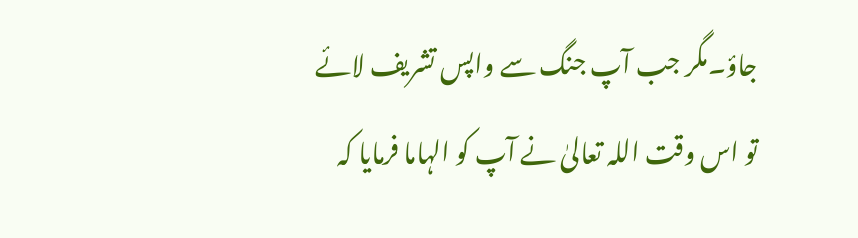جاؤ۔مگر جب آپ جنگ سے واپس تشریف لائے تو اس وقت اللہ تعالیٰ نے آپ کو الہاما فرمایا کہ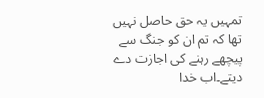تمہیں یہ حق حاصل نہیں تھا کہ تم ان کو جنگ سے پیچھے رہنے کی اجازت دے دیتے۔اب خدا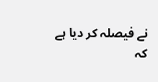نے فیصلہ کر دیا ہے کہ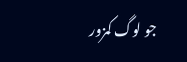جو لوگ کمزور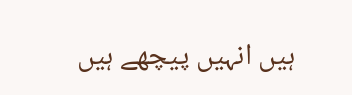ہیں انہیں پیچھے ہیں